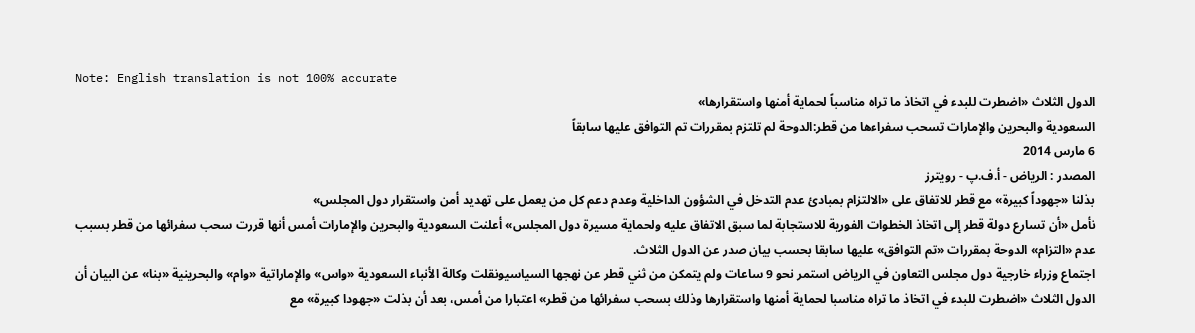Note: English translation is not 100% accurate
الدول الثلاث «اضطرت للبدء في اتخاذ ما تراه مناسباً لحماية أمنها واستقرارها»
السعودية والبحرين والإمارات تسحب سفراءها من قطر:الدوحة لم تلتزم بمقررات تم التوافق عليها سابقاً
6 مارس 2014
المصدر : الرياض - أ.ف.پ - رويترز
بذلنا «جهوداً كبيرة» مع قطر للاتفاق على «الالتزام بمبادئ عدم التدخل في الشؤون الداخلية وعدم دعم كل من يعمل على تهديد أمن واستقرار دول المجلس»
نأمل «أن تسارع دولة قطر إلى اتخاذ الخطوات الفورية للاستجابة لما سبق الاتفاق عليه ولحماية مسيرة دول المجلس» أعلنت السعودية والبحرين والإمارات أمس أنها قررت سحب سفرائها من قطر بسبب عدم «التزام» الدوحة بمقررات «تم التوافق» عليها سابقا بحسب بيان صدر عن الدول الثلاث.
اجتماع وزراء خارجية دول مجلس التعاون في الرياض استمر نحو 9 ساعات ولم يتمكن من ثني قطر عن نهجها السياسيونقلت وكالة الأنباء السعودية «واس» والإماراتية «وام» والبحرينية «بنا» عن البيان أن الدول الثلاث «اضطرت للبدء في اتخاذ ما تراه مناسبا لحماية أمنها واستقرارها وذلك بسحب سفرائها من قطر» اعتبارا من أمس، بعد أن بذلت «جهودا كبيرة» مع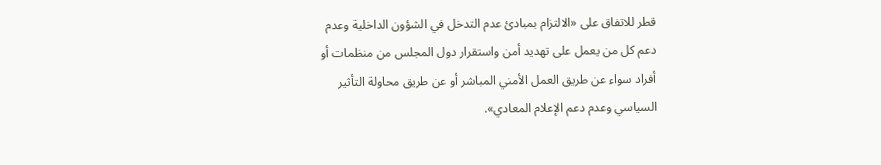قطر للاتفاق على «الالتزام بمبادئ عدم التدخل في الشؤون الداخلية وعدم دعم كل من يعمل على تهديد أمن واستقرار دول المجلس من منظمات أو أفراد سواء عن طريق العمل الأمني المباشر أو عن طريق محاولة التأثير السياسي وعدم دعم الإعلام المعادي».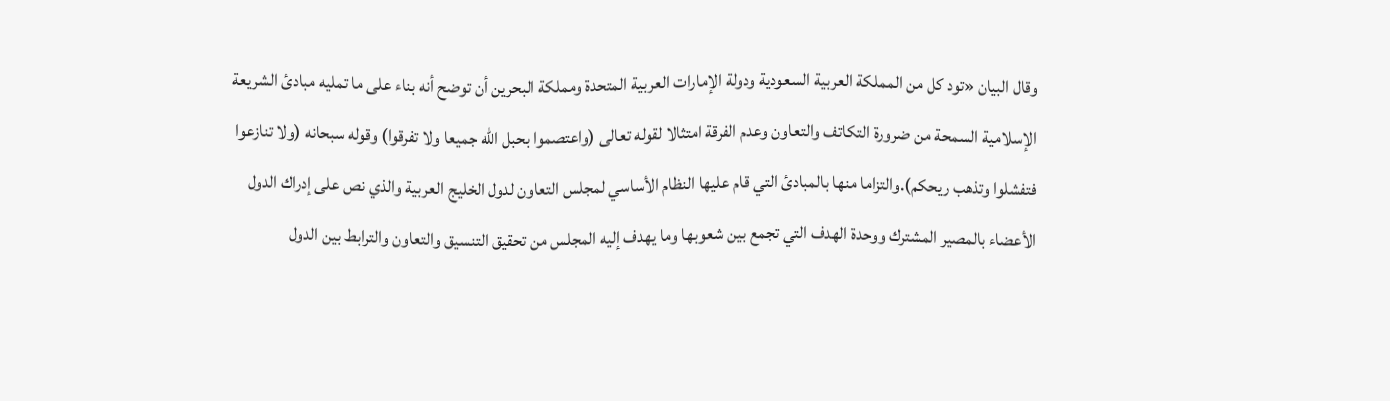وقال البيان «تود كل من المملكة العربية السعودية ودولة الإمارات العربية المتحدة ومملكة البحرين أن توضح أنه بناء على ما تمليه مبادئ الشريعة الإسلامية السمحة من ضرورة التكاتف والتعاون وعدم الفرقة امتثالا لقوله تعالى (واعتصموا بحبل الله جميعا ولا تفرقوا) وقوله سبحانه (ولا تنازعوا فتفشلوا وتذهب ريحكم).والتزاما منها بالمبادئ التي قام عليها النظام الأساسي لمجلس التعاون لدول الخليج العربية والذي نص على إدراك الدول الأعضاء بالمصير المشترك ووحدة الهدف التي تجمع بين شعوبها وما يهدف إليه المجلس من تحقيق التنسيق والتعاون والترابط بين الدول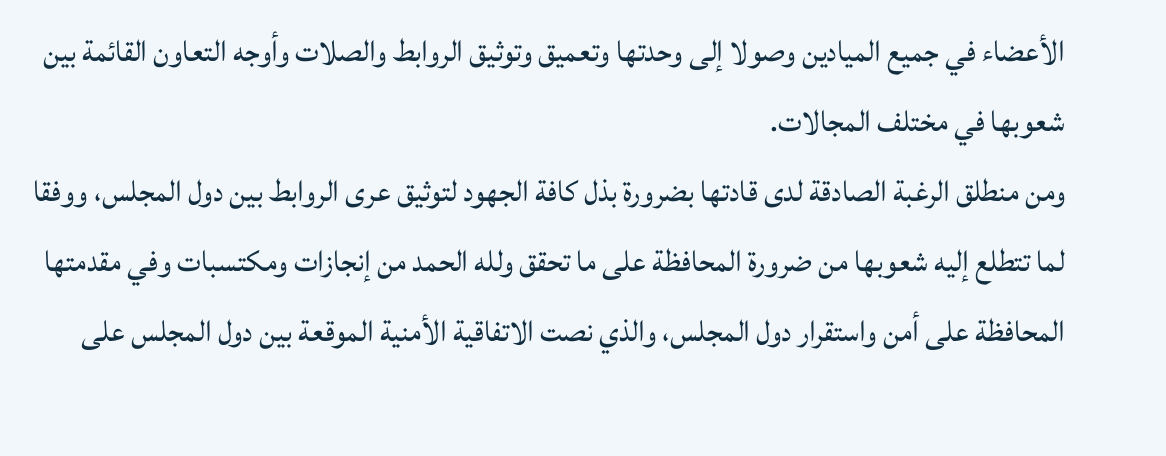الأعضاء في جميع الميادين وصولا إلى وحدتها وتعميق وتوثيق الروابط والصلات وأوجه التعاون القائمة بين شعوبها في مختلف المجالات.
ومن منطلق الرغبة الصادقة لدى قادتها بضرورة بذل كافة الجهود لتوثيق عرى الروابط بين دول المجلس، ووفقا لما تتطلع إليه شعوبها من ضرورة المحافظة على ما تحقق ولله الحمد من إنجازات ومكتسبات وفي مقدمتها المحافظة على أمن واستقرار دول المجلس، والذي نصت الاتفاقية الأمنية الموقعة بين دول المجلس على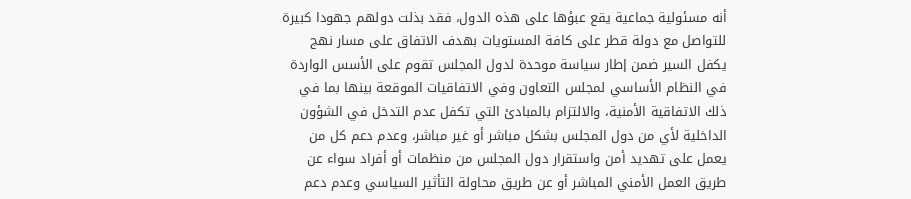أنه مسئولية جماعية يقع عبؤها على هذه الدول، فقد بذلت دولهم جهودا كبيرة للتواصل مع دولة قطر على كافة المستويات بهدف الاتفاق على مسار نهج يكفل السير ضمن إطار سياسة موحدة لدول المجلس تقوم على الأسس الواردة في النظام الأساسي لمجلس التعاون وفي الاتفاقيات الموقعة بينها بما في ذلك الاتفاقية الأمنية، والالتزام بالمبادئ التي تكفل عدم التدخل في الشؤون الداخلية لأي من دول المجلس بشكل مباشر أو غير مباشر، وعدم دعم كل من يعمل على تهديد أمن واستقرار دول المجلس من منظمات أو أفراد سواء عن طريق العمل الأمني المباشر أو عن طريق محاولة التأثير السياسي وعدم دعم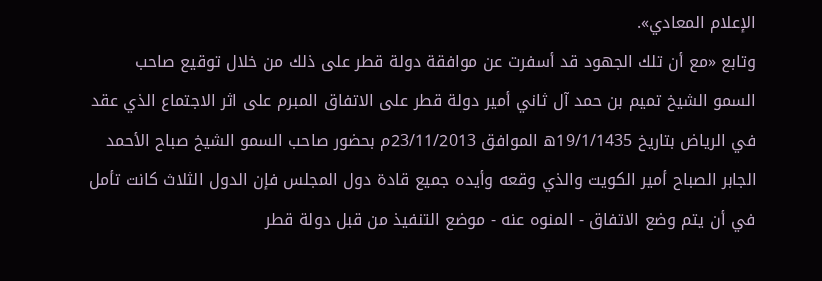الإعلام المعادي».
وتابع «مع أن تلك الجهود قد أسفرت عن موافقة دولة قطر على ذلك من خلال توقيع صاحب السمو الشيخ تميم بن حمد آل ثاني أمير دولة قطر على الاتفاق المبرم على اثر الاجتماع الذي عقد في الرياض بتاريخ 19/1/1435ه الموافق 23/11/2013م بحضور صاحب السمو الشيخ صباح الأحمد الجابر الصباح أمير الكويت والذي وقعه وأيده جميع قادة دول المجلس فإن الدول الثلاث كانت تأمل في أن يتم وضع الاتفاق - المنوه عنه - موضع التنفيذ من قبل دولة قطر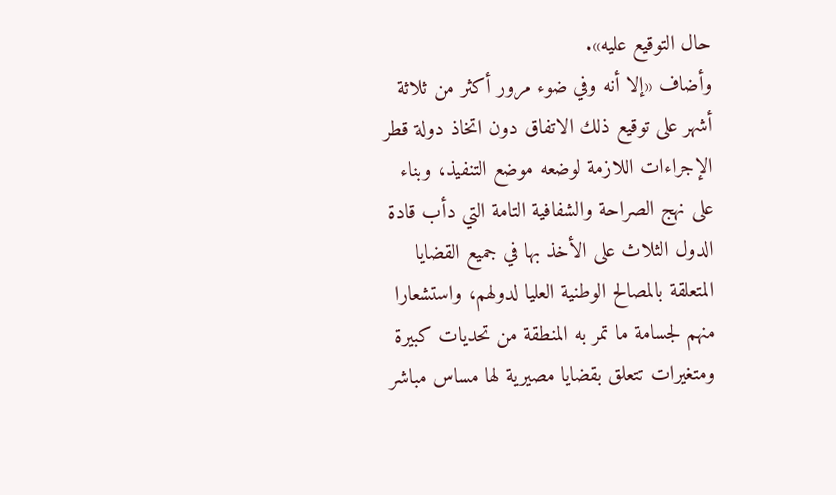حال التوقيع عليه».
وأضاف «إلا أنه وفي ضوء مرور أكثر من ثلاثة أشهر على توقيع ذلك الاتفاق دون اتخاذ دولة قطر الإجراءات اللازمة لوضعه موضع التنفيذ، وبناء على نهج الصراحة والشفافية التامة التي دأب قادة الدول الثلاث على الأخذ بها في جميع القضايا المتعلقة بالمصالح الوطنية العليا لدولهم، واستشعارا منهم لجسامة ما تمر به المنطقة من تحديات كبيرة ومتغيرات تتعلق بقضايا مصيرية لها مساس مباشر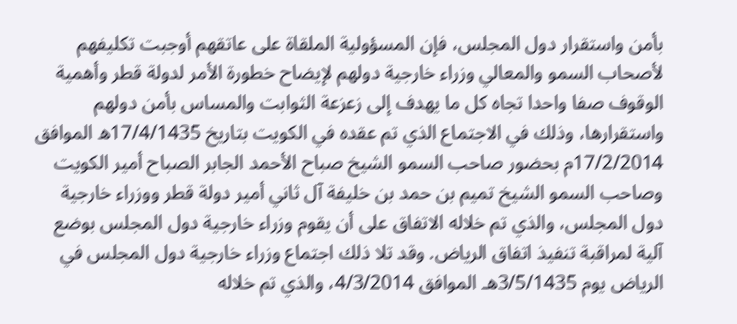بأمن واستقرار دول المجلس، فإن المسؤولية الملقاة على عاتقهم أوجبت تكليفهم لأصحاب السمو والمعالي وزراء خارجية دولهم لإيضاح خطورة الأمر لدولة قطر وأهمية الوقوف صفا واحدا تجاه كل ما يهدف إلى زعزعة الثوابت والمساس بأمن دولهم واستقرارها، وذلك في الاجتماع الذي تم عقده في الكويت بتاريخ 17/4/1435ه الموافق 17/2/2014م بحضور صاحب السمو الشيخ صباح الأحمد الجابر الصباح أمير الكويت وصاحب السمو الشيخ تميم بن حمد بن خليفة آل ثاني أمير دولة قطر ووزراء خارجية دول المجلس، والذي تم خلاله الاتفاق على أن يقوم وزراء خارجية دول المجلس بوضع آلية لمراقبة تنفيذ اتفاق الرياض. وقد تلا ذلك اجتماع وزراء خارجية دول المجلس في الرياض يوم 3/5/1435هـ الموافق 4/3/2014، والذي تم خلاله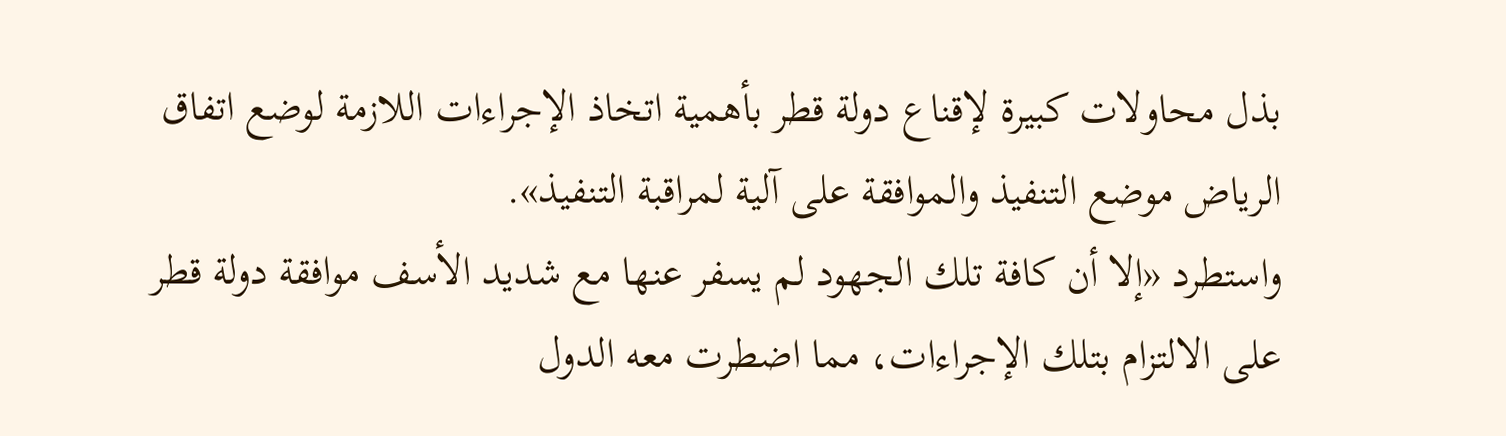بذل محاولات كبيرة لإقناع دولة قطر بأهمية اتخاذ الإجراءات اللازمة لوضع اتفاق الرياض موضع التنفيذ والموافقة على آلية لمراقبة التنفيذ».
واستطرد «إلا أن كافة تلك الجهود لم يسفر عنها مع شديد الأسف موافقة دولة قطر على الالتزام بتلك الإجراءات، مما اضطرت معه الدول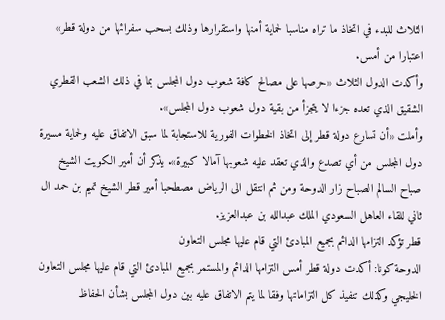الثلاث للبدء في اتخاذ ما تراه مناسبا لحماية أمنها واستقرارها وذلك بسحب سفرائها من دولة قطر» اعتبارا من أمس.
وأكدت الدول الثلاث «حرصها على مصالح كافة شعوب دول المجلس بما في ذلك الشعب القطري الشقيق الذي تعده جزءا لا يتجزأ من بقية دول شعوب دول المجلس».
وأملت «أن تسارع دولة قطر إلى اتخاذ الخطوات الفورية للاستجابة لما سبق الاتفاق عليه ولحماية مسيرة دول المجلس من أي تصدع والذي تعقد عليه شعوبها آمالا كبيرة». يذكر أن أمير الكويت الشيخ صباح السالم الصباح زار الدوحة ومن ثم انتقل الى الرياض مصطحبا أمير قطر الشيخ تميم بن حمد ال ثاني للقاء العاهل السعودي الملك عبدالله بن عبدالعزيز.
قطر تؤكد التزامها الدائم بجميع المبادئ التي قام عليها مجلس التعاون
الدوحة كونا: أكدت دولة قطر أمس التزامها الدائم والمستمر بجميع المبادئ التي قام عليها مجلس التعاون الخليجي وكذلك تنفيذ كل التزاماتها وفقا لما يتم الاتفاق عليه بين دول المجلس بشأن الحفاظ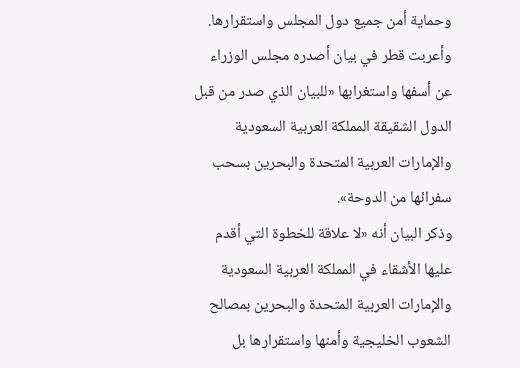وحماية أمن جميع دول المجلس واستقرارها.
وأعربت قطر في بيان أصدره مجلس الوزراء عن أسفها واستغرابها «للبيان الذي صدر من قبل الدول الشقيقة المملكة العربية السعودية والإمارات العربية المتحدة والبحرين بسحب سفرائها من الدوحة».
وذكر البيان أنه «لا علاقة للخطوة التي أقدم عليها الأشقاء في المملكة العربية السعودية والإمارات العربية المتحدة والبحرين بمصالح الشعوب الخليجية وأمنها واستقرارها بل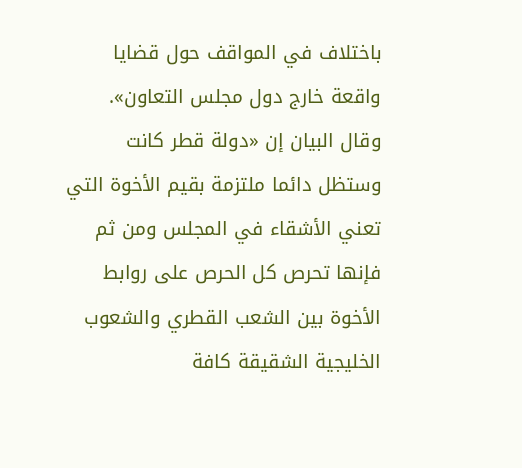باختلاف في المواقف حول قضايا واقعة خارج دول مجلس التعاون».
وقال البيان إن «دولة قطر كانت وستظل دائما ملتزمة بقيم الأخوة التي تعني الأشقاء في المجلس ومن ثم فإنها تحرص كل الحرص على روابط الأخوة بين الشعب القطري والشعوب الخليجية الشقيقة كافة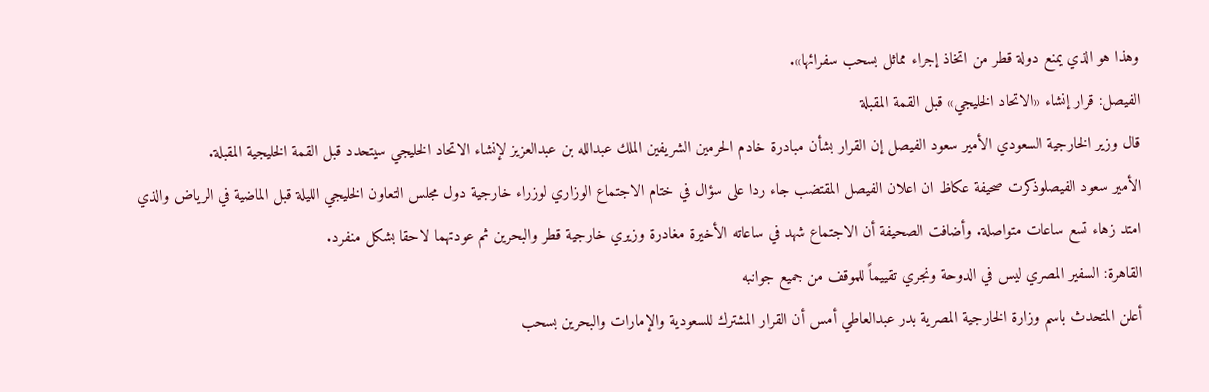وهذا هو الذي يمنع دولة قطر من اتخاذ إجراء مماثل بسحب سفرائها».
الفيصل: قرار إنشاء «الاتحاد الخليجي» قبل القمة المقبلة
قال وزير الخارجية السعودي الأمير سعود الفيصل إن القرار بشأن مبادرة خادم الحرمين الشريفين الملك عبدالله بن عبدالعزيز لإنشاء الاتحاد الخليجي سيتحدد قبل القمة الخليجية المقبلة.
الأمير سعود الفيصلوذكرت صحيفة عكاظ ان اعلان الفيصل المقتضب جاء ردا على سؤال في ختام الاجتماع الوزاري لوزراء خارجية دول مجلس التعاون الخليجي الليلة قبل الماضية في الرياض والذي امتد زهاء تسع ساعات متواصلة. وأضافت الصحيفة أن الاجتماع شهد في ساعاته الأخيرة مغادرة وزيري خارجية قطر والبحرين ثم عودتهما لاحقا بشكل منفرد.
القاهرة: السفير المصري ليس في الدوحة ونجري تقييماً للموقف من جميع جوانبه
أعلن المتحدث باسم وزارة الخارجية المصرية بدر عبدالعاطي أمس أن القرار المشترك للسعودية والإمارات والبحرين بسحب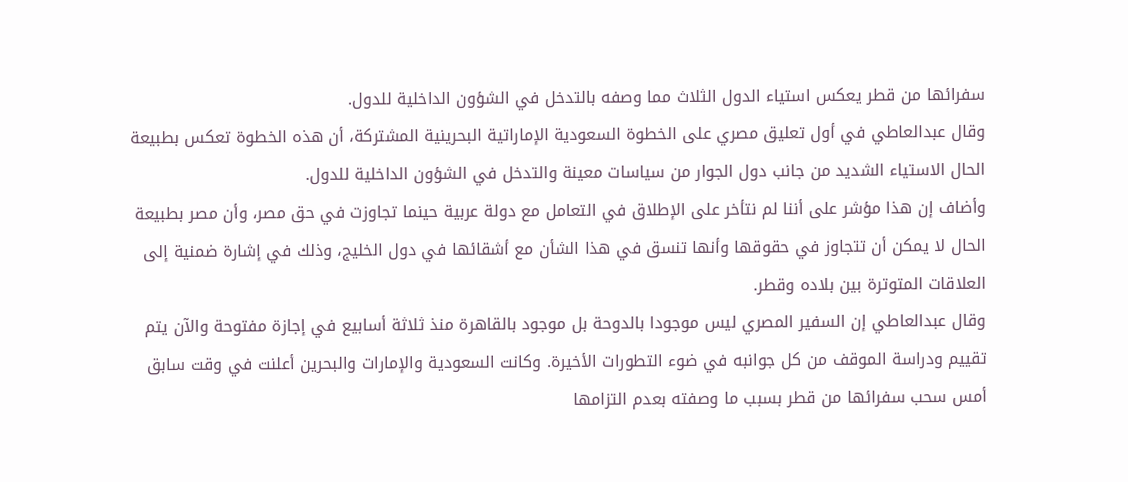سفرائها من قطر يعكس استياء الدول الثلاث مما وصفه بالتدخل في الشؤون الداخلية للدول.
وقال عبدالعاطي في أول تعليق مصري على الخطوة السعودية الإماراتية البحرينية المشتركة، أن هذه الخطوة تعكس بطبيعة الحال الاستياء الشديد من جانب دول الجوار من سياسات معينة والتدخل في الشؤون الداخلية للدول.
وأضاف إن هذا مؤشر على أننا لم نتأخر على الإطلاق في التعامل مع دولة عربية حينما تجاوزت في حق مصر، وأن مصر بطبيعة الحال لا يمكن أن تتجاوز في حقوقها وأنها تنسق في هذا الشأن مع أشقائها في دول الخليج، وذلك في إشارة ضمنية إلى العلاقات المتوترة بين بلاده وقطر.
وقال عبدالعاطي إن السفير المصري ليس موجودا بالدوحة بل موجود بالقاهرة منذ ثلاثة أسابيع في إجازة مفتوحة والآن يتم تقييم ودراسة الموقف من كل جوانبه في ضوء التطورات الأخيرة. وكانت السعودية والإمارات والبحرين أعلنت في وقت سابق أمس سحب سفرائها من قطر بسبب ما وصفته بعدم التزامها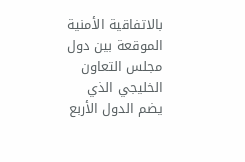بالاتفاقية الأمنية الموقعة بين دول مجلس التعاون الخليجي الذي يضم الدول الأربع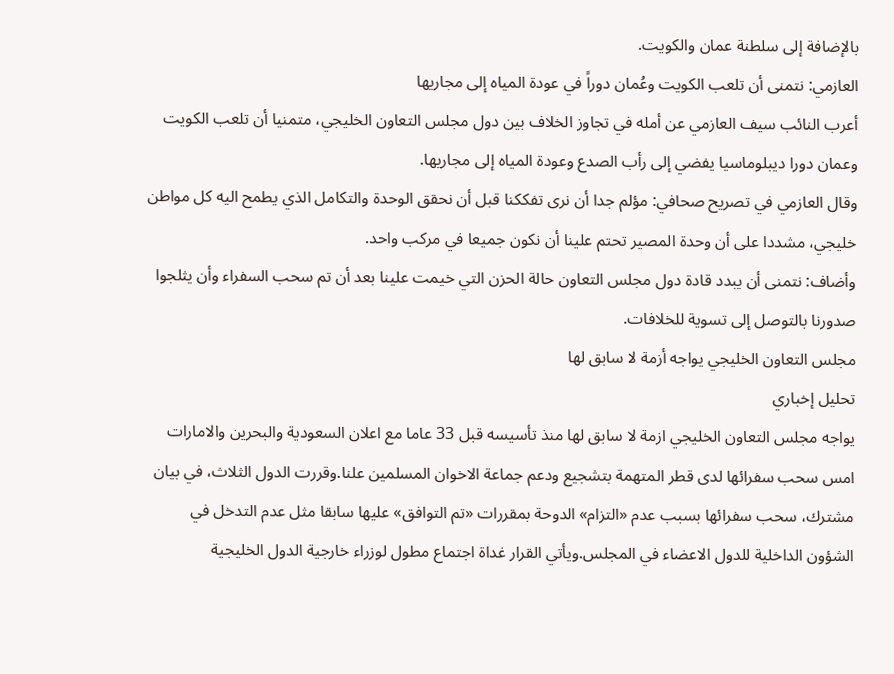بالإضافة إلى سلطنة عمان والكويت.
العازمي: نتمنى أن تلعب الكويت وعُمان دوراً في عودة المياه إلى مجاريها
أعرب النائب سيف العازمي عن أمله في تجاوز الخلاف بين دول مجلس التعاون الخليجي، متمنيا أن تلعب الكويت وعمان دورا ديبلوماسيا يفضي إلى رأب الصدع وعودة المياه إلى مجاريها.
وقال العازمي في تصريح صحافي: مؤلم جدا أن نرى تفككنا قبل أن نحقق الوحدة والتكامل الذي يطمح اليه كل مواطن خليجي، مشددا على أن وحدة المصير تحتم علينا أن نكون جميعا في مركب واحد.
وأضاف: نتمنى أن يبدد قادة دول مجلس التعاون حالة الحزن التي خيمت علينا بعد أن تم سحب السفراء وأن يثلجوا صدورنا بالتوصل إلى تسوية للخلافات.
مجلس التعاون الخليجي يواجه أزمة لا سابق لها
تحليل إخباري
يواجه مجلس التعاون الخليجي ازمة لا سابق لها منذ تأسيسه قبل 33 عاما مع اعلان السعودية والبحرين والامارات امس سحب سفرائها لدى قطر المتهمة بتشجيع ودعم جماعة الاخوان المسلمين علنا.وقررت الدول الثلاث، في بيان مشترك، سحب سفرائها بسبب عدم «التزام» الدوحة بمقررات «تم التوافق» عليها سابقا مثل عدم التدخل في الشؤون الداخلية للدول الاعضاء في المجلس.ويأتي القرار غداة اجتماع مطول لوزراء خارجية الدول الخليجية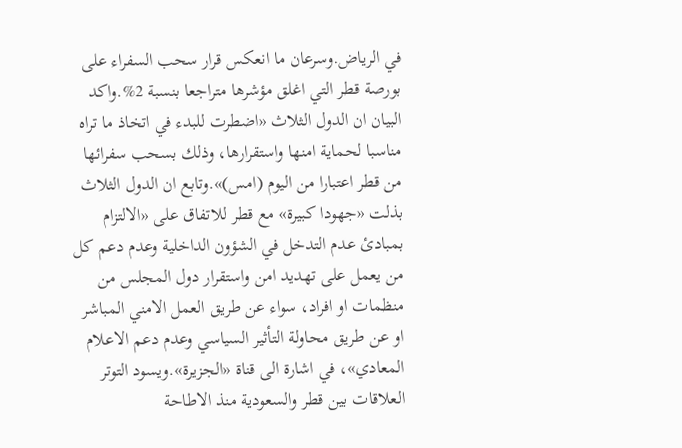في الرياض.وسرعان ما انعكس قرار سحب السفراء على بورصة قطر التي اغلق مؤشرها متراجعا بنسبة 2%.واكد البيان ان الدول الثلاث «اضطرت للبدء في اتخاذ ما تراه مناسبا لحماية امنها واستقرارها، وذلك بسحب سفرائها من قطر اعتبارا من اليوم (امس)».وتابع ان الدول الثلاث بذلت «جهودا كبيرة» مع قطر للاتفاق على «الالتزام بمبادئ عدم التدخل في الشؤون الداخلية وعدم دعم كل من يعمل على تهديد امن واستقرار دول المجلس من منظمات او افراد، سواء عن طريق العمل الامني المباشر او عن طريق محاولة التأثير السياسي وعدم دعم الاعلام المعادي»، في اشارة الى قناة «الجزيرة».ويسود التوتر العلاقات بين قطر والسعودية منذ الاطاحة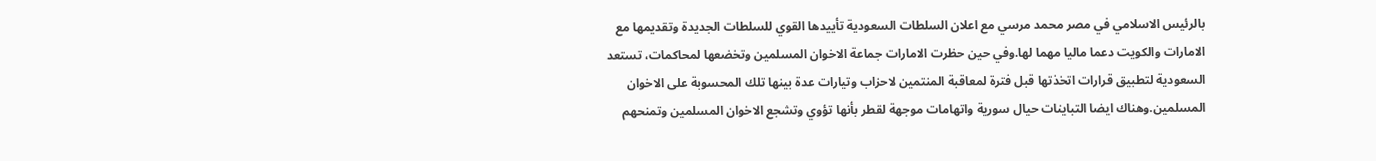بالرئيس الاسلامي في مصر محمد مرسي مع اعلان السلطات السعودية تأييدها القوي للسلطات الجديدة وتقديمها مع الامارات والكويت دعما ماليا مهما لها.وفي حين حظرت الامارات جماعة الاخوان المسلمين وتخضعها لمحاكمات، تستعد السعودية لتطبيق قرارات اتخذتها قبل فترة لمعاقبة المنتمين لاحزاب وتيارات عدة بينها تلك المحسوبة على الاخوان المسلمين.وهناك ايضا التباينات حيال سورية واتهامات موجهة لقطر بأنها تؤوي وتشجع الاخوان المسلمين وتمنحهم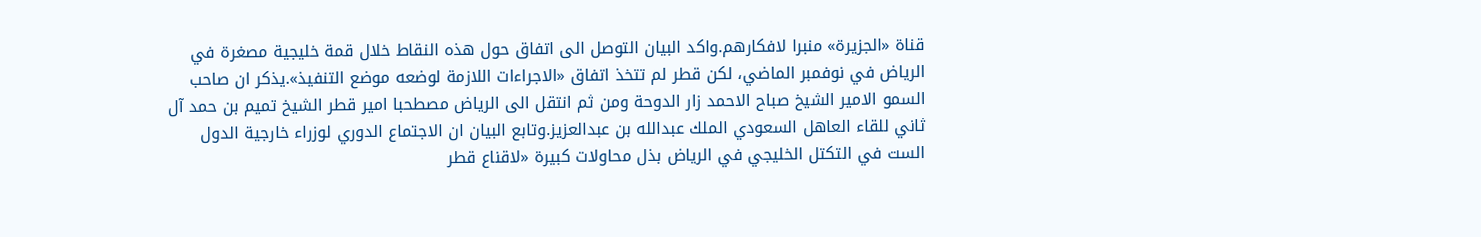قناة «الجزيرة» منبرا لافكارهم.واكد البيان التوصل الى اتفاق حول هذه النقاط خلال قمة خليجية مصغرة في الرياض في نوفمبر الماضي، لكن قطر لم تتخذ اتفاق «الاجراءات اللازمة لوضعه موضع التنفيذ».يذكر ان صاحب السمو الامير الشيخ صباح الاحمد زار الدوحة ومن ثم انتقل الى الرياض مصطحبا امير قطر الشيخ تميم بن حمد آل ثاني للقاء العاهل السعودي الملك عبدالله بن عبدالعزيز.وتابع البيان ان الاجتماع الدوري لوزراء خارجية الدول الست في التكتل الخليجي في الرياض بذل محاولات كبيرة «لاقناع قطر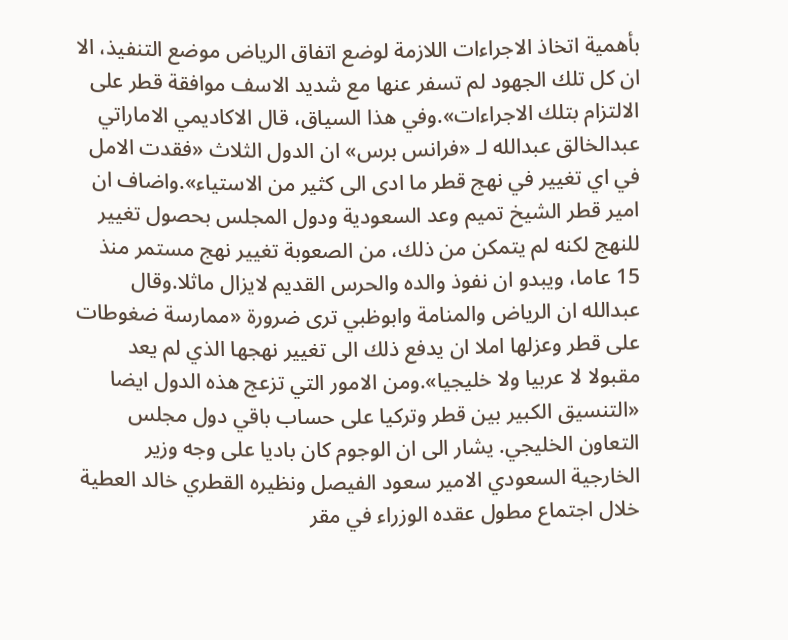بأهمية اتخاذ الاجراءات اللازمة لوضع اتفاق الرياض موضع التنفيذ، الا ان كل تلك الجهود لم تسفر عنها مع شديد الاسف موافقة قطر على الالتزام بتلك الاجراءات».وفي هذا السياق، قال الاكاديمي الاماراتي عبدالخالق عبدالله لـ «فرانس برس» ان الدول الثلاث «فقدت الامل في اي تغيير في نهج قطر ما ادى الى كثير من الاستياء».واضاف ان امير قطر الشيخ تميم وعد السعودية ودول المجلس بحصول تغيير للنهج لكنه لم يتمكن من ذلك، من الصعوبة تغيير نهج مستمر منذ 15 عاما، ويبدو ان نفوذ والده والحرس القديم لايزال ماثلا.وقال عبدالله ان الرياض والمنامة وابوظبي ترى ضرورة «ممارسة ضغوطات على قطر وعزلها املا ان يدفع ذلك الى تغيير نهجها الذي لم يعد مقبولا لا عربيا ولا خليجيا».ومن الامور التي تزعج هذه الدول ايضا «التنسيق الكبير بين قطر وتركيا على حساب باقي دول مجلس التعاون الخليجي. يشار الى ان الوجوم كان باديا على وجه وزير الخارجية السعودي الامير سعود الفيصل ونظيره القطري خالد العطية خلال اجتماع مطول عقده الوزراء في مقر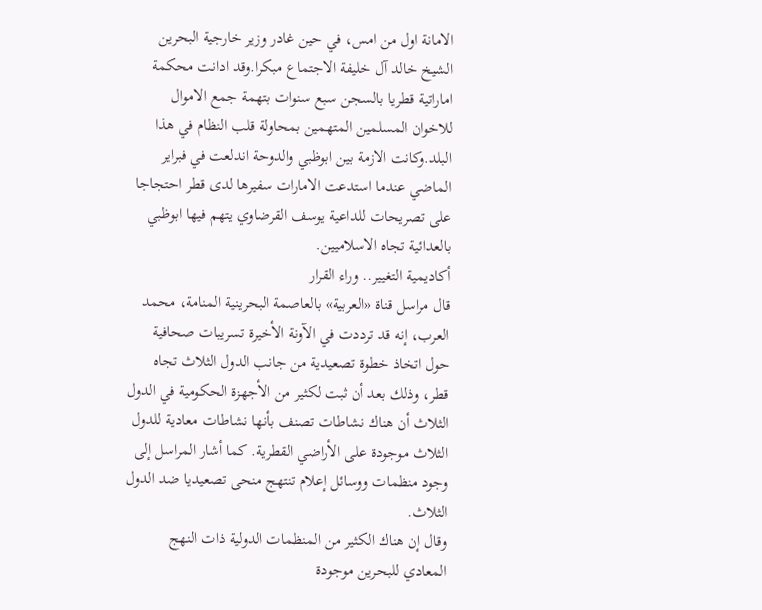الامانة اول من امس، في حين غادر وزير خارجية البحرين الشيخ خالد آل خليفة الاجتماع مبكرا.وقد ادانت محكمة اماراتية قطريا بالسجن سبع سنوات بتهمة جمع الاموال للاخوان المسلمين المتهمين بمحاولة قلب النظام في هذا البلد.وكانت الازمة بين ابوظبي والدوحة اندلعت في فبراير الماضي عندما استدعت الامارات سفيرها لدى قطر احتجاجا على تصريحات للداعية يوسف القرضاوي يتهم فيها ابوظبي بالعدائية تجاه الاسلاميين.
أكاديمية التغيير.. وراء القرار
قال مراسل قناة «العربية» بالعاصمة البحرينية المنامة، محمد العرب، إنه قد ترددت في الآونة الأخيرة تسريبات صحافية حول اتخاذ خطوة تصعيدية من جانب الدول الثلاث تجاه قطر، وذلك بعد أن ثبت لكثير من الأجهزة الحكومية في الدول الثلاث أن هناك نشاطات تصنف بأنها نشاطات معادية للدول الثلاث موجودة على الأراضي القطرية. كما أشار المراسل إلى وجود منظمات ووسائل إعلام تنتهج منحى تصعيديا ضد الدول الثلاث.
وقال إن هناك الكثير من المنظمات الدولية ذات النهج المعادي للبحرين موجودة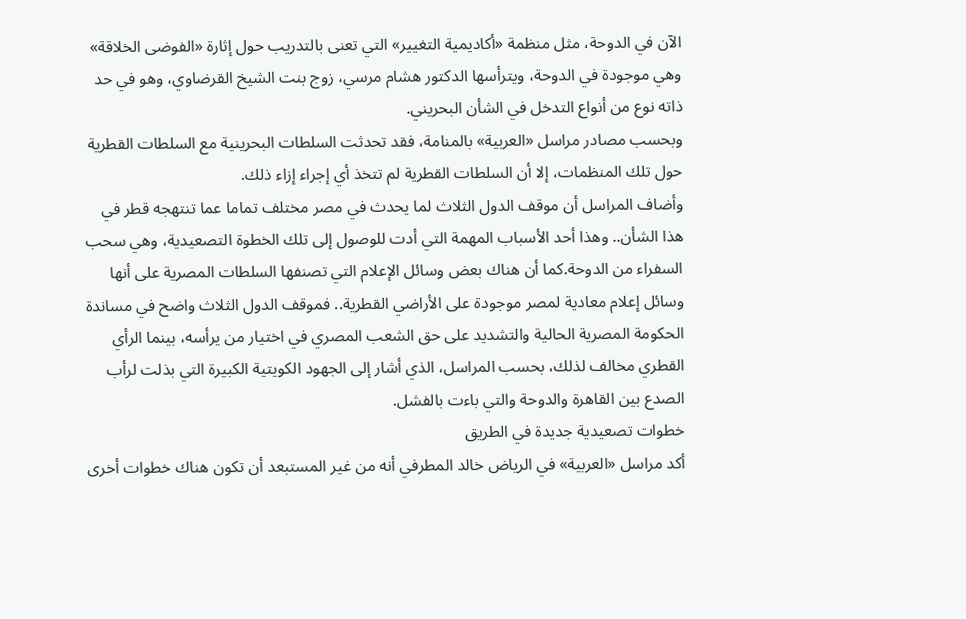الآن في الدوحة، مثل منظمة «أكاديمية التغيير» التي تعنى بالتدريب حول إثارة «الفوضى الخلاقة» وهي موجودة في الدوحة، ويترأسها الدكتور هشام مرسي، زوج بنت الشيخ القرضاوي، وهو في حد ذاته نوع من أنواع التدخل في الشأن البحريني.
وبحسب مصادر مراسل «العربية» بالمنامة، فقد تحدثت السلطات البحرينية مع السلطات القطرية حول تلك المنظمات، إلا أن السلطات القطرية لم تتخذ أي إجراء إزاء ذلك.
وأضاف المراسل أن موقف الدول الثلاث لما يحدث في مصر مختلف تماما عما تنتهجه قطر في هذا الشأن.. وهذا أحد الأسباب المهمة التي أدت للوصول إلى تلك الخطوة التصعيدية، وهي سحب السفراء من الدوحة.كما أن هناك بعض وسائل الإعلام التي تصنفها السلطات المصرية على أنها وسائل إعلام معادية لمصر موجودة على الأراضي القطرية.. فموقف الدول الثلاث واضح في مساندة الحكومة المصرية الحالية والتشديد على حق الشعب المصري في اختيار من يرأسه، بينما الرأي القطري مخالف لذلك، بحسب المراسل، الذي أشار إلى الجهود الكويتية الكبيرة التي بذلت لرأب الصدع بين القاهرة والدوحة والتي باءت بالفشل.
خطوات تصعيدية جديدة في الطريق
أكد مراسل «العربية» في الرياض خالد المطرفي أنه من غير المستبعد أن تكون هناك خطوات أخرى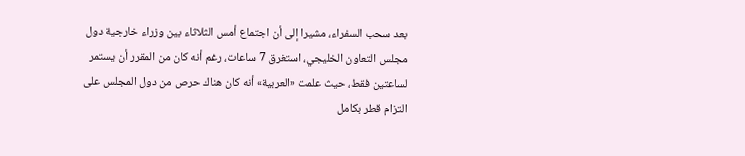بعد سحب السفراء، مشيرا إلى أن اجتماع أمس الثلاثاء بين وزراء خارجية دول مجلس التعاون الخليجي، استغرق 7 ساعات، رغم أنه كان من المقرر أن يستمر لساعتين فقط، حيث علمت «العربية» أنه كان هناك حرص من دول المجلس على التزام قطر بكامل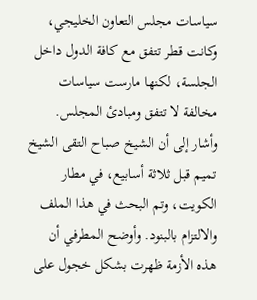سياسات مجلس التعاون الخليجي، وكانت قطر تتفق مع كافة الدول داخل الجلسة، لكنها مارست سياسات مخالفة لا تتفق ومبادئ المجلس.
وأشار إلى أن الشيخ صباح التقى الشيخ تميم قبل ثلاثة أسابيع، في مطار الكويت، وتم البحث في هذا الملف والالتزام بالبنود. وأوضح المطرفي أن هذه الأزمة ظهرت بشكل خجول على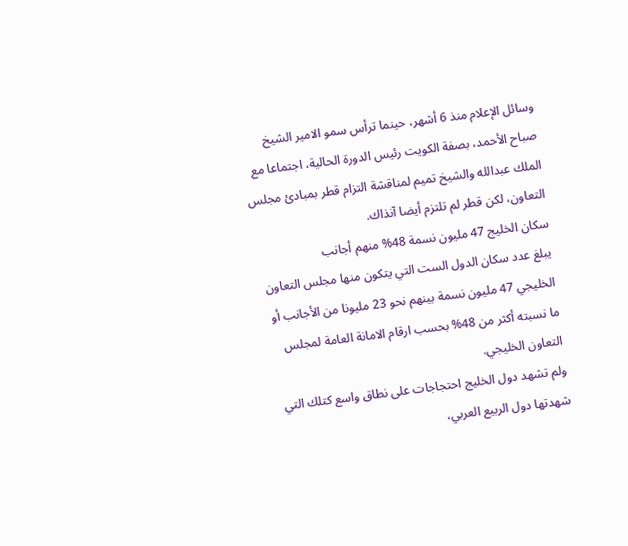وسائل الإعلام منذ 6 أشهر، حينما ترأس سمو الامير الشيخ صباح الأحمد، بصفة الكويت رئيس الدورة الحالية، اجتماعا مع الملك عبدالله والشيخ تميم لمناقشة التزام قطر بمبادئ مجلس التعاون، لكن قطر لم تلتزم أيضا آنذاك.
سكان الخليج 47 مليون نسمة 48% منهم أجانب
يبلغ عدد سكان الدول الست التي يتكون منها مجلس التعاون الخليجي 47 مليون نسمة بينهم نحو 23 مليونا من الأجانب أو ما نسبته أكثر من 48% بحسب ارقام الامانة العامة لمجلس التعاون الخليجي.
ولم تشهد دول الخليج احتجاجات على نطاق واسع كتلك التي شهدتها دول الربيع العربي،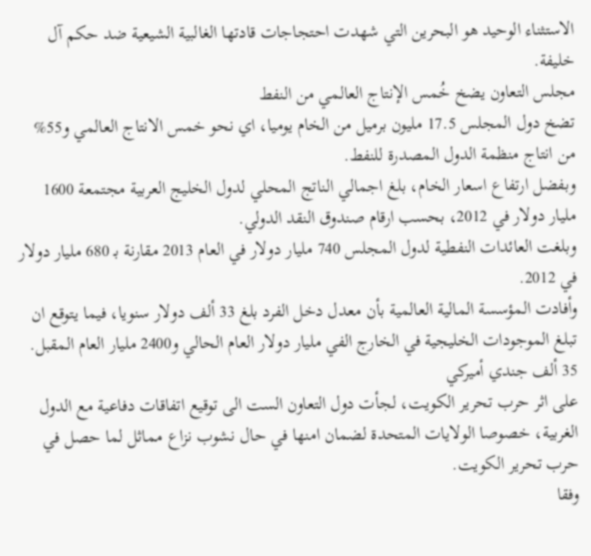الاستثناء الوحيد هو البحرين التي شهدت احتجاجات قادتها الغالبية الشيعية ضد حكم آل خليفة.
مجلس التعاون يضخ خُمس الإنتاج العالمي من النفط
تضخ دول المجلس 17.5 مليون برميل من الخام يوميا، اي نحو خمس الانتاج العالمي و55% من انتاج منظمة الدول المصدرة للنفط.
وبفضل ارتفاع اسعار الخام، بلغ اجمالي الناتج المحلي لدول الخليج العربية مجتمعة 1600 مليار دولار في 2012، بحسب ارقام صندوق النقد الدولي.
وبلغت العائدات النفطية لدول المجلس 740 مليار دولار في العام 2013 مقارنة بـ 680 مليار دولار في 2012.
وأفادت المؤسسة المالية العالمية بأن معدل دخل الفرد بلغ 33 ألف دولار سنويا، فيما يتوقع ان تبلغ الموجودات الخليجية في الخارج الفي مليار دولار العام الحالي و2400 مليار العام المقبل.
35 ألف جندي أميركي
على اثر حرب تحرير الكويت، لجأت دول التعاون الست الى توقيع اتفاقات دفاعية مع الدول الغربية، خصوصا الولايات المتحدة لضمان امنها في حال نشوب نزاع مماثل لما حصل في حرب تحرير الكويت.
وفقا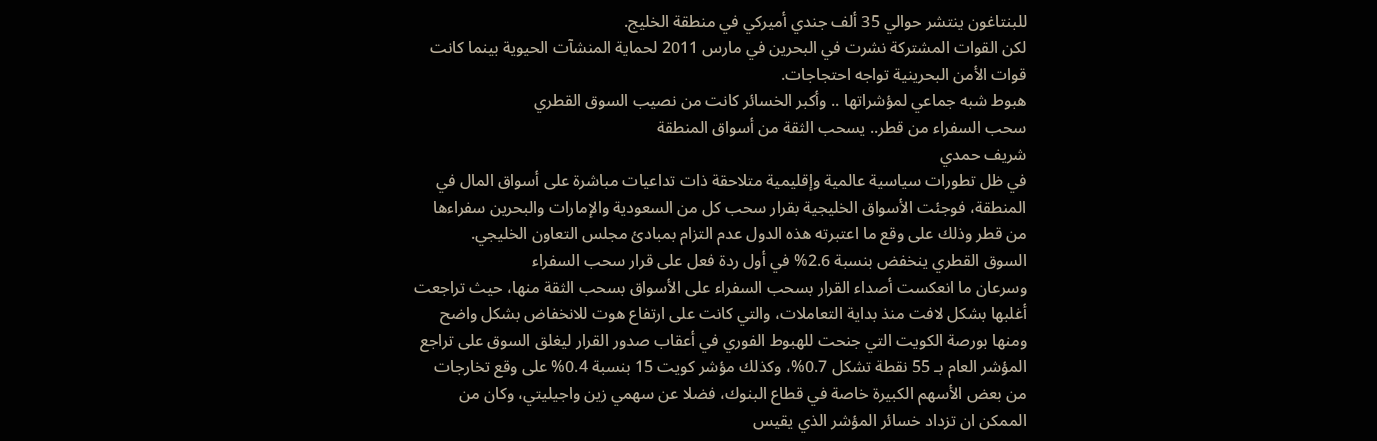للبنتاغون ينتشر حوالي 35 ألف جندي أميركي في منطقة الخليج.
لكن القوات المشتركة نشرت في البحرين في مارس 2011 لحماية المنشآت الحيوية بينما كانت قوات الأمن البحرينية تواجه احتجاجات.
هبوط شبه جماعي لمؤشراتها .. وأكبر الخسائر كانت من نصيب السوق القطري
سحب السفراء من قطر.. يسحب الثقة من أسواق المنطقة
شريف حمدي
في ظل تطورات سياسية عالمية وإقليمية متلاحقة ذات تداعيات مباشرة على أسواق المال في المنطقة، فوجئت الأسواق الخليجية بقرار سحب كل من السعودية والإمارات والبحرين سفراءها من قطر وذلك على وقع ما اعتبرته هذه الدول عدم التزام بمبادئ مجلس التعاون الخليجي.
السوق القطري ينخفض بنسبة 2.6% في أول ردة فعل على قرار سحب السفراء
وسرعان ما انعكست أصداء القرار بسحب السفراء على الأسواق بسحب الثقة منها، حيث تراجعت أغلبها بشكل لافت منذ بداية التعاملات، والتي كانت على ارتفاع هوت للانخفاض بشكل واضح ومنها بورصة الكويت التي جنحت للهبوط الفوري في أعقاب صدور القرار ليغلق السوق على تراجع المؤشر العام بـ 55 نقطة تشكل 0.7%، وكذلك مؤشر كويت 15 بنسبة 0.4% على وقع تخارجات من بعض الأسهم الكبيرة خاصة في قطاع البنوك، فضلا عن سهمي زين واجيليتي، وكان من الممكن ان تزداد خسائر المؤشر الذي يقيس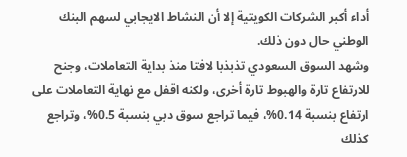أداء أكبر الشركات الكويتية إلا أن النشاط الايجابي لسهم البنك الوطني حال دون ذلك.
وشهد السوق السعودي تذبذبا لافتا منذ بداية التعاملات، وجنح للارتفاع تارة والهبوط تارة أخرى، ولكنه اقفل مع نهاية التعاملات على ارتفاع بنسبة 0.14%، فيما تراجع سوق دبي بنسبة 0.5%، وتراجع كذلك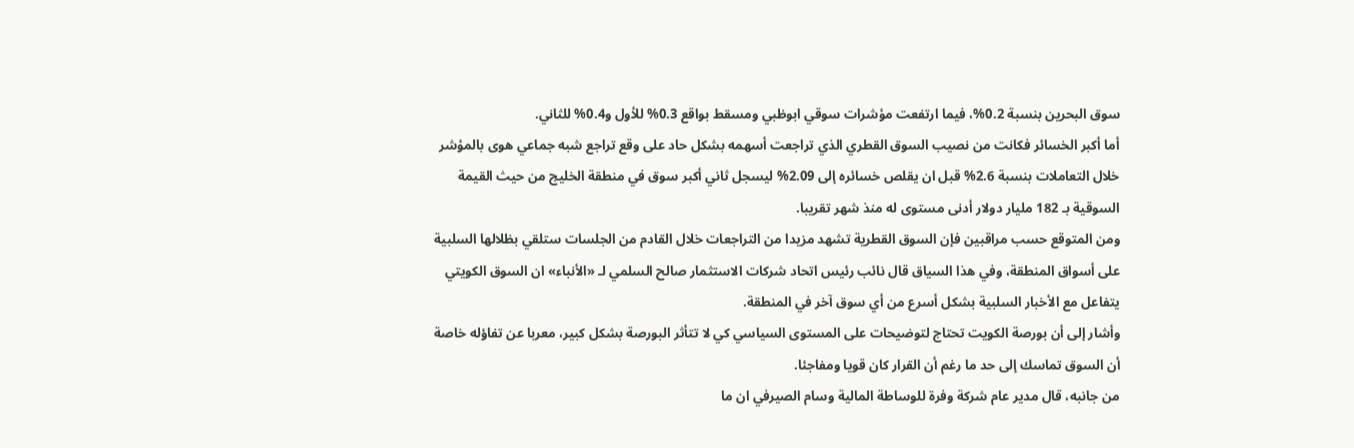سوق البحرين بنسبة 0.2%، فيما ارتفعت مؤشرات سوقي ابوظبي ومسقط بواقع 0.3% للأول و0.4% للثاني.
أما أكبر الخسائر فكانت من نصيب السوق القطري الذي تراجعت أسهمه بشكل حاد على وقع تراجع شبه جماعي هوى بالمؤشر خلال التعاملات بنسبة 2.6% قبل ان يقلص خسائره إلى 2.09% ليسجل ثاني أكبر سوق في منطقة الخليج من حيث القيمة السوقية بـ 182 مليار دولار أدنى مستوى له منذ شهر تقريبا.
ومن المتوقع حسب مراقبين فإن السوق القطرية تشهد مزيدا من التراجعات خلال القادم من الجلسات ستلقي بظلالها السلبية على أسواق المنطقة، وفي هذا السياق قال نائب رئيس اتحاد شركات الاستثمار صالح السلمي لـ «الأنباء» ان السوق الكويتي يتفاعل مع الأخبار السلبية بشكل أسرع من أي سوق آخر في المنطقة.
وأشار إلى أن بورصة الكويت تحتاج لتوضيحات على المستوى السياسي كي لا تتأثر البورصة بشكل كبير، معربا عن تفاؤله خاصة أن السوق تماسك إلى حد ما رغم أن القرار كان قويا ومفاجئا.
من جانبه، قال مدير عام شركة وفرة للوساطة المالية وسام الصيرفي ان ما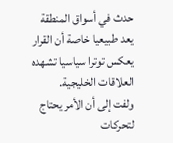حدث في أسواق المنطقة يعد طبيعيا خاصة أن القرار يعكس توترا سياسيا تشهده العلاقات الخليجية.
ولفت إلى أن الأمر يحتاج لتحركات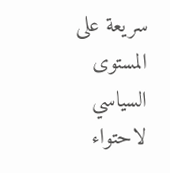سريعة على المستوى السياسي لاحتواء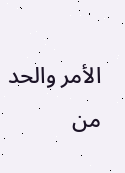الأمر والحد من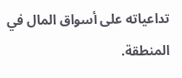تداعياته على أسواق المال في المنطقة.